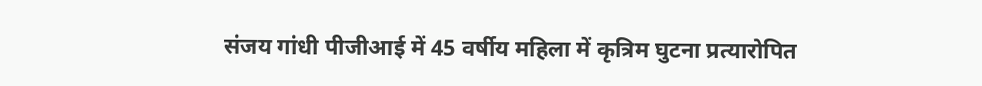संजय गांधी पीजीआई में 45 वर्षीय महिला में कृत्रिम घुटना प्रत्यारोपित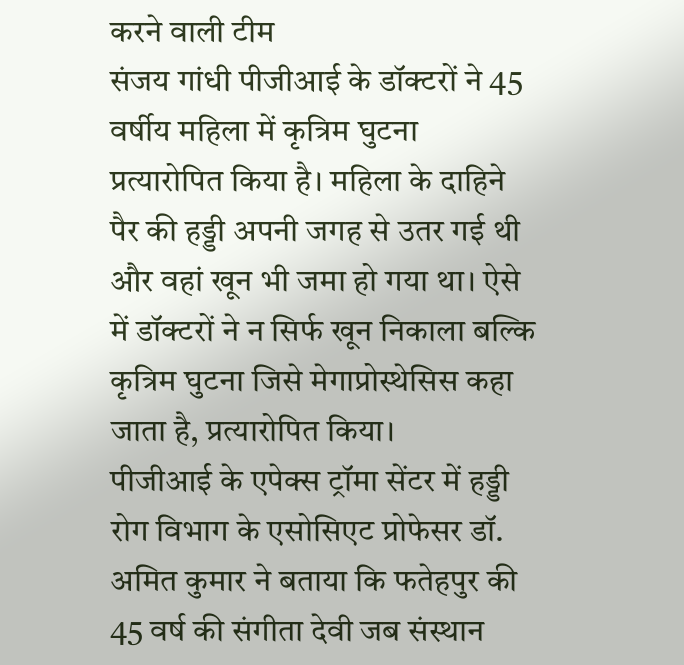करने वाली टीम
संजय गांधी पीजीआई के डॉक्टरों ने 45 वर्षीय महिला में कृत्रिम घुटना प्रत्यारोपित किया है। महिला के दाहिने पैर की हड्डी अपनी जगह से उतर गई थी और वहां खून भी जमा हो गया था। ऐसे में डॉक्टरों ने न सिर्फ खून निकाला बल्कि कृत्रिम घुटना जिसे मेगाप्रोस्थेसिस कहा जाता है, प्रत्यारोपित किया।
पीजीआई के एपेक्स ट्रॉमा सेंटर में हड्डी रोग विभाग के एसोसिएट प्रोफेसर डॉ. अमित कुमार ने बताया कि फतेहपुर की 45 वर्ष की संगीता देवी जब संस्थान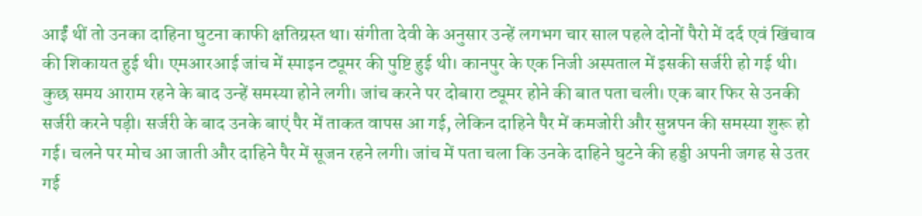आईं थीं तो उनका दाहिना घुटना काफी क्षतिग्रस्त था। संगीता देवी के अनुसार उन्हें लगभग चार साल पहले दोनों पैरो में दर्द एवं खिंचाव की शिकायत हुई थी। एमआरआई जांच में स्पाइन ट्यूमर की पुष्टि हुई थी। कानपुर के एक निजी अस्पताल में इसकी सर्जरी हो गई थी। कुछ समय आराम रहने के बाद उन्हें समस्या होने लगी। जांच करने पर दोबारा ट्यूमर होने की बात पता चली। एक बार फिर से उनकी सर्जरी करने पड़ी। सर्जरी के बाद उनके बाएं पैर में ताकत वापस आ गई, लेकिन दाहिने पैर में कमजोरी और सुन्नपन की समस्या शुरू हो गई। चलने पर मोच आ जाती और दाहिने पैर में सूजन रहने लगी। जांच में पता चला कि उनके दाहिने घुटने की हड्डी अपनी जगह से उतर गई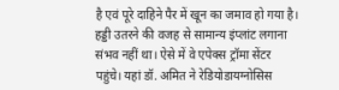है एवं पूरे दाहिने पैर में खून का जमाव हो गया है। हड्डी उतरने की वजह से सामान्य इंप्लांट लगाना संभव नहीं था। ऐसे में वे एपेक्स ट्रॉमा सेंटर पहुंचे। यहां डॉ. अमित ने रेडियोडायग्नोसिस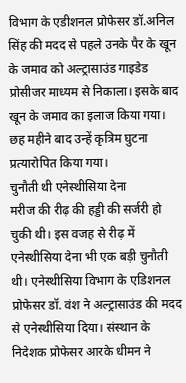विभाग के एडीशनल प्रोफेसर डॉ.अनिल सिंह की मदद से पहले उनके पैर के खून के जमाव को अल्ट्रासाउंड गाइडेड प्रोसीजर माध्यम से निकाला। इसके बाद खून के जमाव का इलाज किया गया। छह महीने बाद उन्हें कृत्रिम घुटना प्रत्यारोपित किया गया।
चुनौती थी एनेस्थीसिया देना
मरीज की रीढ़ की हड्डी की सर्जरी हो चुकी थी। इस वजह से रीढ़ में एनेस्थीसिया देना भी एक बड़ी चुनौती थी। एनेस्थीसिया विभाग के एडिशनल प्रोफेसर डॉ. वंश ने अल्ट्रासाउंड की मदद से एनेस्थीसिया दिया। संस्थान के निदेशक प्रोफेसर आरके धीमन ने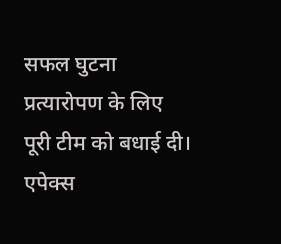सफल घुटना प्रत्यारोपण के लिए पूरी टीम को बधाई दी। एपेक्स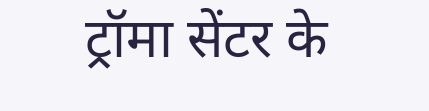ट्रॉमा सेंटर के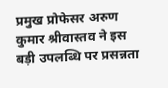प्रमुख प्रोफेसर अरुण कुमार श्रीवास्तव ने इस बड़ी उपलब्धि पर प्रसन्नता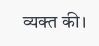व्यक्त की।